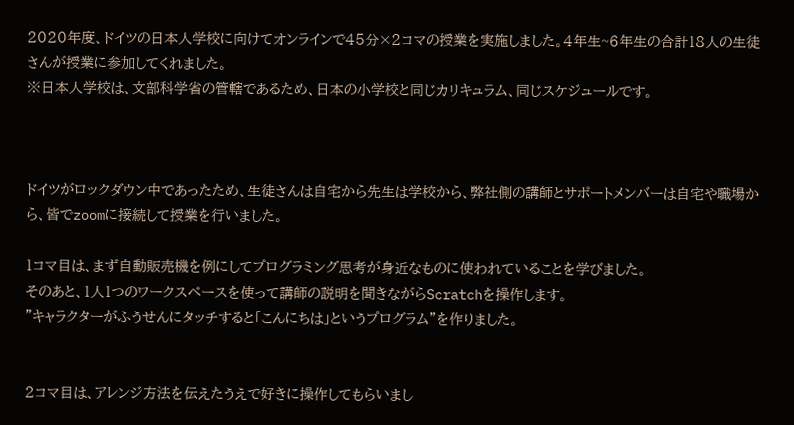2020年度、ドイツの日本人学校に向けてオンラインで45分×2コマの授業を実施しました。4年生~6年生の合計18人の生徒さんが授業に参加してくれました。
※日本人学校は、文部科学省の管轄であるため、日本の小学校と同じカリキュラム、同じスケジュールです。



ドイツがロックダウン中であったため、生徒さんは自宅から先生は学校から、弊社側の講師とサポートメンバーは自宅や職場から、皆でzoomに接続して授業を行いました。

1コマ目は、まず自動販売機を例にしてプログラミング思考が身近なものに使われていることを学びました。
そのあと、1人1つのワークスペースを使って講師の説明を聞きながらScratchを操作します。
”キャラクターがふうせんにタッチすると「こんにちは」というプログラム”を作りました。


2コマ目は、アレンジ方法を伝えたうえで好きに操作してもらいまし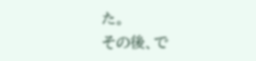た。
その後、で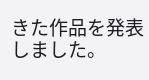きた作品を発表しました。